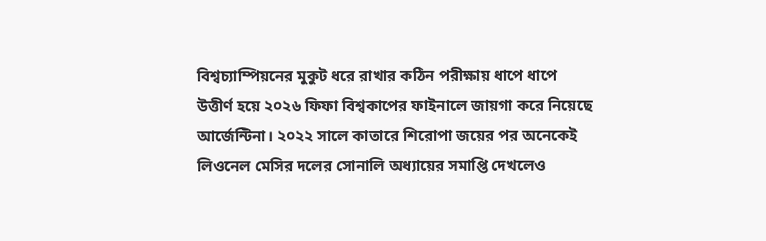বিশ্বচ্যাম্পিয়নের মুকুট ধরে রাখার কঠিন পরীক্ষায় ধাপে ধাপে উত্তীর্ণ হয়ে ২০২৬ ফিফা বিশ্বকাপের ফাইনালে জায়গা করে নিয়েছে আর্জেন্টিনা। ২০২২ সালে কাতারে শিরোপা জয়ের পর অনেকেই লিওনেল মেসির দলের সোনালি অধ্যায়ের সমাপ্তি দেখলেও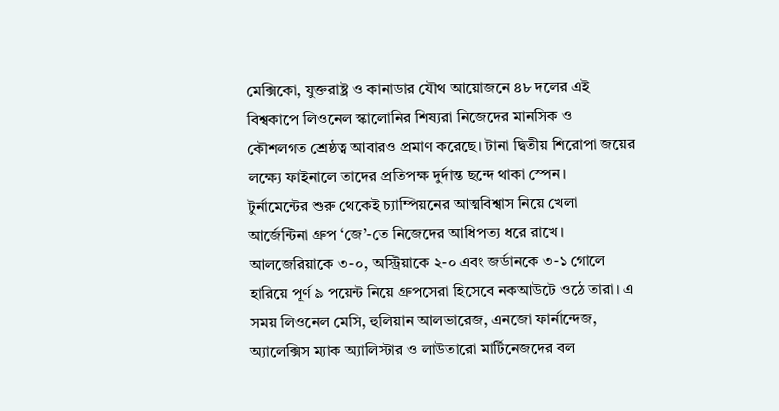মেক্সিকো, যুক্তরাষ্ট্র ও কানাডার যৌথ আয়োজনে ৪৮ দলের এই বিশ্বকাপে লিওনেল স্কালোনির শিষ্যরা নিজেদের মানসিক ও কৌশলগত শ্রেষ্ঠত্ব আবারও প্রমাণ করেছে। টানা দ্বিতীয় শিরোপা জয়ের লক্ষ্যে ফাইনালে তাদের প্রতিপক্ষ দুর্দান্ত ছন্দে থাকা স্পেন।
টুর্নামেন্টের শুরু থেকেই চ্যাম্পিয়নের আত্মবিশ্বাস নিয়ে খেলা আর্জেন্টিনা গ্রুপ ‘জে’-তে নিজেদের আধিপত্য ধরে রাখে। আলজেরিয়াকে ৩-০, অস্ট্রিয়াকে ২-০ এবং জর্ডানকে ৩-১ গোলে হারিয়ে পূর্ণ ৯ পয়েন্ট নিয়ে গ্রুপসেরা হিসেবে নকআউটে ওঠে তারা। এ সময় লিওনেল মেসি, হুলিয়ান আলভারেজ, এনজো ফার্নান্দেজ, অ্যালেক্সিস ম্যাক অ্যালিস্টার ও লাউতারো মার্টিনেজদের বল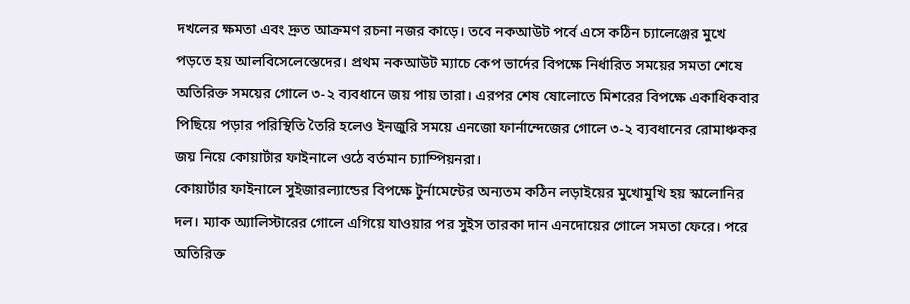দখলের ক্ষমতা এবং দ্রুত আক্রমণ রচনা নজর কাড়ে। তবে নকআউট পর্বে এসে কঠিন চ্যালেঞ্জের মুখে পড়তে হয় আলবিসেলেস্তেদের। প্রথম নকআউট ম্যাচে কেপ ভার্দের বিপক্ষে নির্ধারিত সময়ের সমতা শেষে অতিরিক্ত সময়ের গোলে ৩-২ ব্যবধানে জয় পায় তারা। এরপর শেষ ষোলোতে মিশরের বিপক্ষে একাধিকবার পিছিয়ে পড়ার পরিস্থিতি তৈরি হলেও ইনজুরি সময়ে এনজো ফার্নান্দেজের গোলে ৩-২ ব্যবধানের রোমাঞ্চকর জয় নিয়ে কোয়ার্টার ফাইনালে ওঠে বর্তমান চ্যাম্পিয়নরা।
কোয়ার্টার ফাইনালে সুইজারল্যান্ডের বিপক্ষে টুর্নামেন্টের অন্যতম কঠিন লড়াইয়ের মুখোমুখি হয় স্কালোনির দল। ম্যাক অ্যালিস্টারের গোলে এগিয়ে যাওয়ার পর সুইস তারকা দান এনদোয়ের গোলে সমতা ফেরে। পরে অতিরিক্ত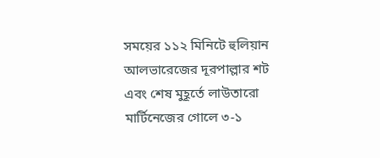সময়ের ১১২ মিনিটে হুলিয়ান আলভারেজের দূরপাল্লার শট এবং শেষ মুহূর্তে লাউতারো মার্টিনেজের গোলে ৩-১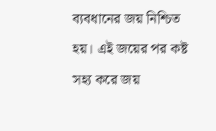ব্যবধানের জয় নিশ্চিত হয়। এই জয়ের পর কষ্ট সহ্য করে জয়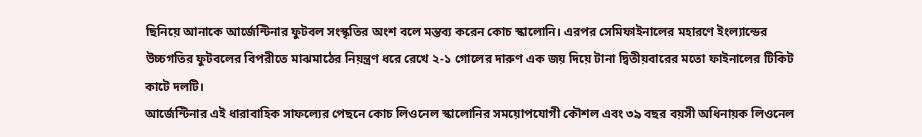ছিনিয়ে আনাকে আর্জেন্টিনার ফুটবল সংস্কৃতির অংশ বলে মন্তব্য করেন কোচ স্কালোনি। এরপর সেমিফাইনালের মহারণে ইংল্যান্ডের উচ্চগতির ফুটবলের বিপরীতে মাঝমাঠের নিয়ন্ত্রণ ধরে রেখে ২-১ গোলের দারুণ এক জয় দিয়ে টানা দ্বিতীয়বারের মতো ফাইনালের টিকিট কাটে দলটি।
আর্জেন্টিনার এই ধারাবাহিক সাফল্যের পেছনে কোচ লিওনেল স্কালোনির সময়োপযোগী কৌশল এবং ৩৯ বছর বয়সী অধিনায়ক লিওনেল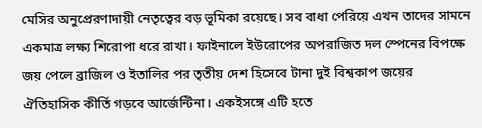মেসির অনুপ্রেরণাদায়ী নেতৃত্বের বড় ভূমিকা রয়েছে। সব বাধা পেরিয়ে এখন তাদের সামনে একমাত্র লক্ষ্য শিরোপা ধরে রাখা। ফাইনালে ইউরোপের অপরাজিত দল স্পেনের বিপক্ষে জয় পেলে ব্রাজিল ও ইতালির পর তৃতীয় দেশ হিসেবে টানা দুই বিশ্বকাপ জয়ের ঐতিহাসিক কীর্তি গড়বে আর্জেন্টিনা। একইসঙ্গে এটি হতে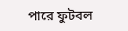পারে ফুটবল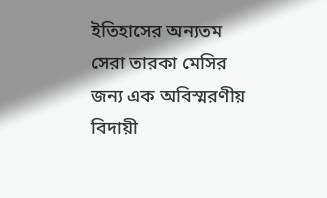ইতিহাসের অন্যতম সেরা তারকা মেসির জন্য এক অবিস্মরণীয় বিদায়ী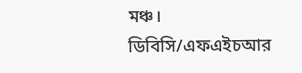মঞ্চ।
ডিবিসি/এফএইচআর